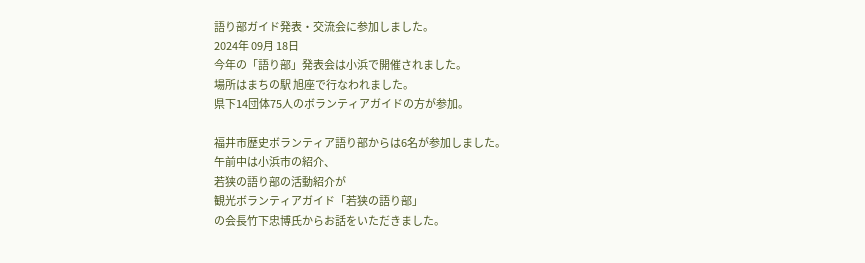語り部ガイド発表・交流会に参加しました。
2024年 09月 18日
今年の「語り部」発表会は小浜で開催されました。
場所はまちの駅 旭座で行なわれました。
県下14団体75人のボランティアガイドの方が参加。

福井市歴史ボランティア語り部からは6名が参加しました。
午前中は小浜市の紹介、
若狭の語り部の活動紹介が
観光ボランティアガイド「若狭の語り部」
の会長竹下忠博氏からお話をいただきました。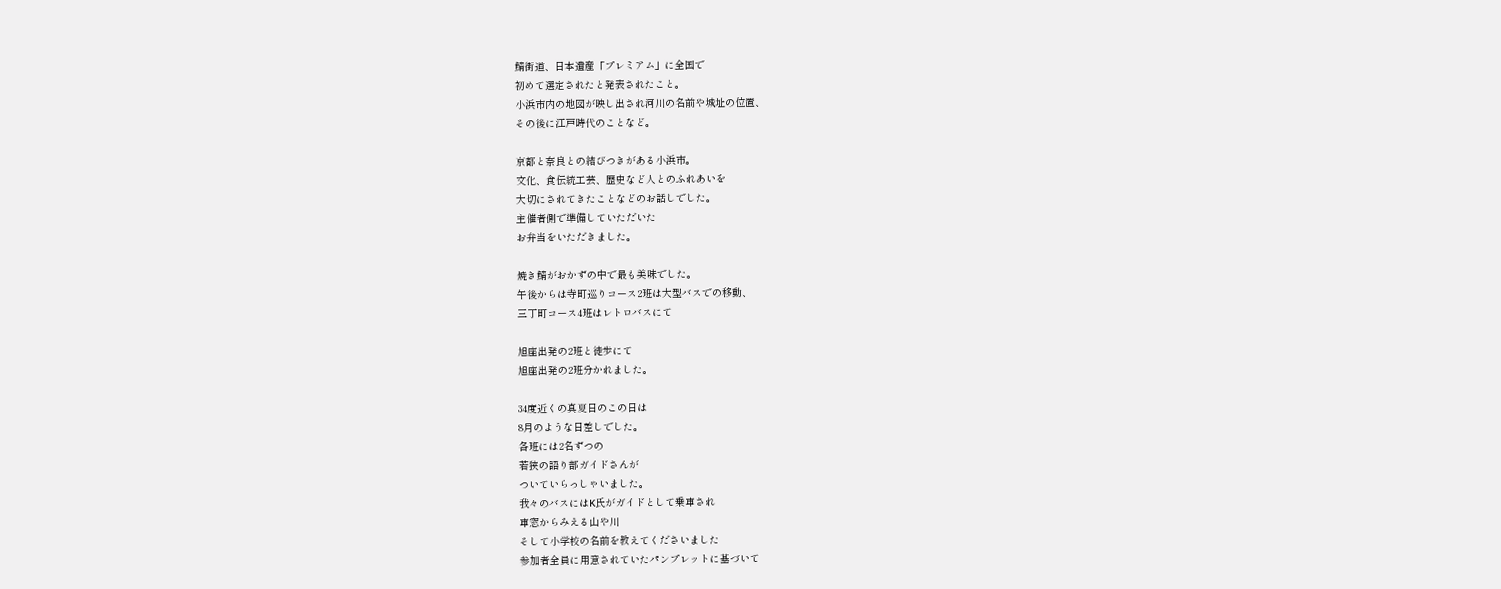鯖街道、日本遺産「プレミアム」に全国で
初めて選定されたと発表されたこと。
小浜市内の地図が映し出され河川の名前や城址の位置、
その後に江戸時代のことなど。

京都と奈良との結びつきがある小浜市。
文化、食伝統工芸、歴史など人とのふれあいを
大切にされてきたことなどのお話しでした。
主催者側で準備していただいた
お弁当をいただきました。

焼き鯖がおかずの中で最も美味でした。
午後からは寺町巡りコース2班は大型バスでの移動、
三丁町コース4班はレトロバスにて

旭座出発の2班と徒歩にて
旭座出発の2班分かれました。

34度近くの真夏日のこの日は
8月のような日差しでした。
各班には2名ずつの
若狭の語り部ガイドさんが
ついていらっしゃいました。
我々のバスにはK氏がガイドとして乗車され
車窓からみえる山や川
そして小学校の名前を教えてくださいました
参加者全員に用意されていたパンプレットに基づいて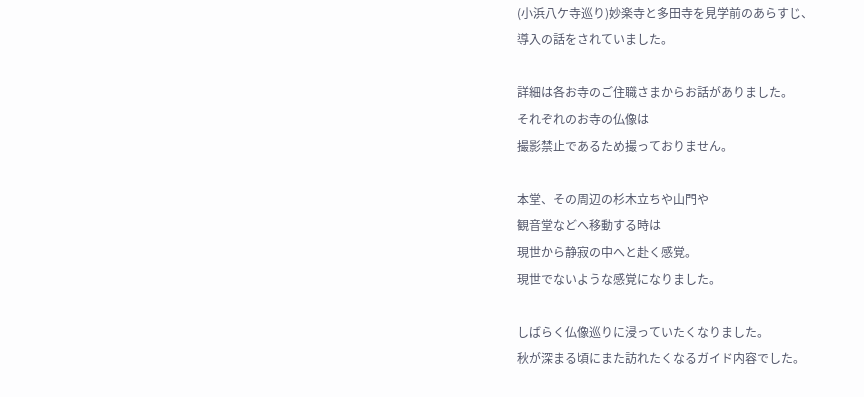(小浜八ケ寺巡り)妙楽寺と多田寺を見学前のあらすじ、
導入の話をされていました。

詳細は各お寺のご住職さまからお話がありました。
それぞれのお寺の仏像は
撮影禁止であるため撮っておりません。

本堂、その周辺の杉木立ちや山門や
観音堂などへ移動する時は
現世から静寂の中へと赴く感覚。
現世でないような感覚になりました。

しばらく仏像巡りに浸っていたくなりました。
秋が深まる頃にまた訪れたくなるガイド内容でした。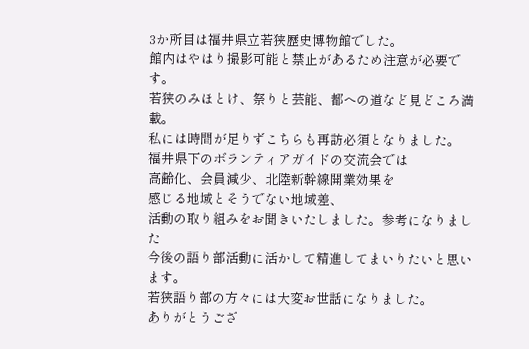3か所目は福井県立若狭歴史博物館でした。
館内はやはり撮影可能と禁止があるため注意が必要です。
若狭のみほとけ、祭りと芸能、都への道など見どころ満載。
私には時間が足りずこちらも再訪必須となりました。
福井県下のボランティアガイドの交流会では
高齢化、会員減少、北陸新幹線開業効果を
感じる地域とそうでない地域差、
活動の取り組みをお聞きいたしました。参考になりました
今後の語り部活動に活かして精進してまいりたいと思います。
若狭語り部の方々には大変お世話になりました。
ありがとうござ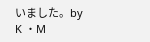いました。by K ・M